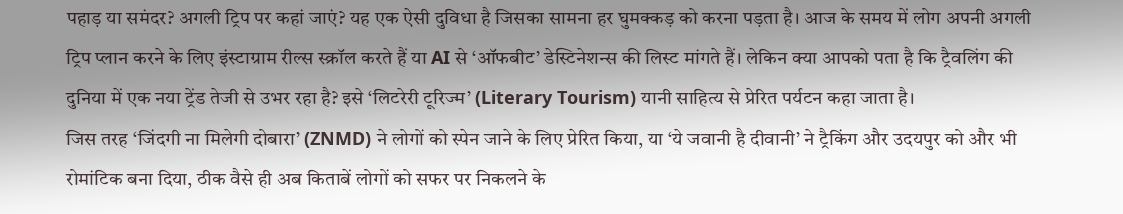पहाड़ या समंदर? अगली ट्रिप पर कहां जाएं? यह एक ऐसी दुविधा है जिसका सामना हर घुमक्कड़ को करना पड़ता है। आज के समय में लोग अपनी अगली ट्रिप प्लान करने के लिए इंस्टाग्राम रील्स स्क्रॉल करते हैं या AI से ‘ऑफबीट’ डेस्टिनेशन्स की लिस्ट मांगते हैं। लेकिन क्या आपको पता है कि ट्रैवलिंग की दुनिया में एक नया ट्रेंड तेजी से उभर रहा है? इसे ‘लिटरेरी टूरिज्म’ (Literary Tourism) यानी साहित्य से प्रेरित पर्यटन कहा जाता है।
जिस तरह ‘जिंदगी ना मिलेगी दोबारा’ (ZNMD) ने लोगों को स्पेन जाने के लिए प्रेरित किया, या ‘ये जवानी है दीवानी’ ने ट्रैकिंग और उदयपुर को और भी रोमांटिक बना दिया, ठीक वैसे ही अब किताबें लोगों को सफर पर निकलने के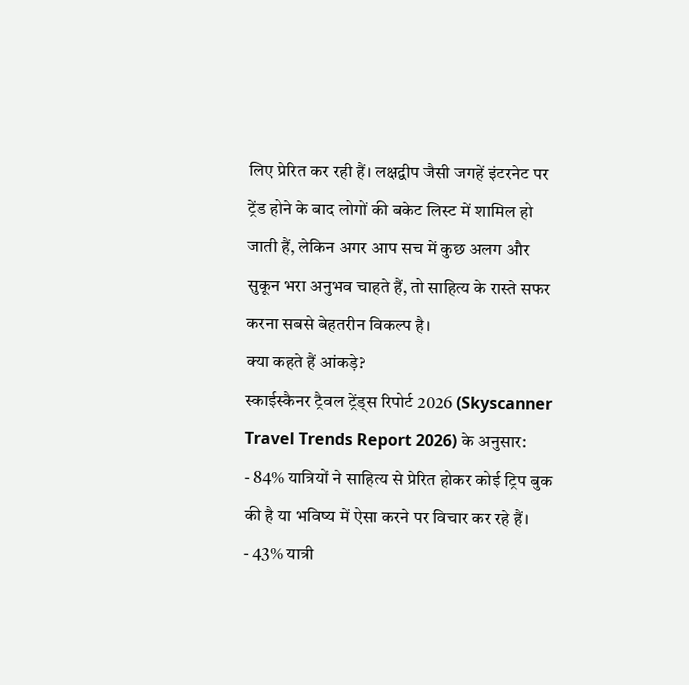लिए प्रेरित कर रही हैं। लक्षद्वीप जैसी जगहें इंटरनेट पर ट्रेंड होने के बाद लोगों की बकेट लिस्ट में शामिल हो जाती हैं, लेकिन अगर आप सच में कुछ अलग और सुकून भरा अनुभव चाहते हैं, तो साहित्य के रास्ते सफर करना सबसे बेहतरीन विकल्प है।
क्या कहते हैं आंकड़े?
स्काईस्कैनर ट्रैवल ट्रेंड्स रिपोर्ट 2026 (Skyscanner Travel Trends Report 2026) के अनुसार:
- 84% यात्रियों ने साहित्य से प्रेरित होकर कोई ट्रिप बुक की है या भविष्य में ऐसा करने पर विचार कर रहे हैं।
- 43% यात्री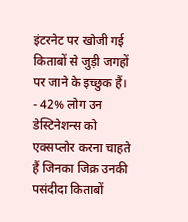इंटरनेट पर खोजी गई किताबों से जुड़ी जगहों पर जाने के इच्छुक हैं।
- 42% लोग उन डेस्टिनेशन्स को एक्सप्लोर करना चाहते हैं जिनका जिक्र उनकी पसंदीदा किताबों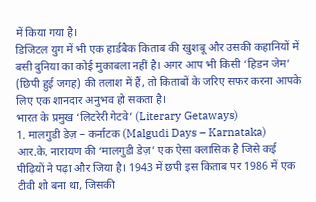में किया गया है।
डिजिटल युग में भी एक हार्डबैक किताब की खुशबू और उसकी कहानियों में बसी दुनिया का कोई मुकाबला नहीं है। अगर आप भी किसी ‘हिडन जेम’ (छिपी हुई जगह) की तलाश में हैं, तो किताबों के जरिए सफर करना आपके लिए एक शानदार अनुभव हो सकता है।
भारत के प्रमुख ‘लिटरेरी गेटवे’ (Literary Getaways)
1. मालगुडी डेज़ – कर्नाटक (Malgudi Days – Karnataka)
आर.के. नारायण की ‘मालगुडी डेज़’ एक ऐसा क्लासिक है जिसे कई पीढ़ियों ने पढ़ा और जिया है। 1943 में छपी इस किताब पर 1986 में एक टीवी शो बना था, जिसकी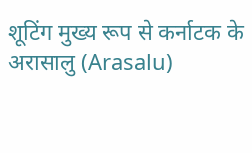शूटिंग मुख्य रूप से कर्नाटक के अरासालु (Arasalu)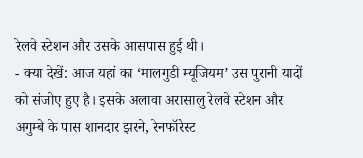रेलवे स्टेशन और उसके आसपास हुई थी।
- क्या देखें: आज यहां का ‘मालगुडी म्यूजियम’ उस पुरानी यादों को संजोए हुए है। इसके अलावा अरासालु रेलवे स्टेशन और अगुम्बे के पास शानदार झरने, रेनफॉरेस्ट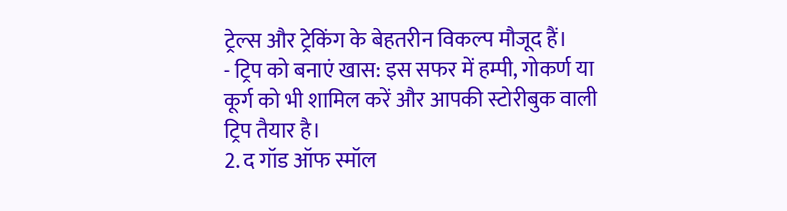ट्रेल्स और ट्रेकिंग के बेहतरीन विकल्प मौजूद हैं।
- ट्रिप को बनाएं खास: इस सफर में हम्पी, गोकर्ण या कूर्ग को भी शामिल करें और आपकी स्टोरीबुक वाली ट्रिप तैयार है।
2. द गॉड ऑफ स्मॉल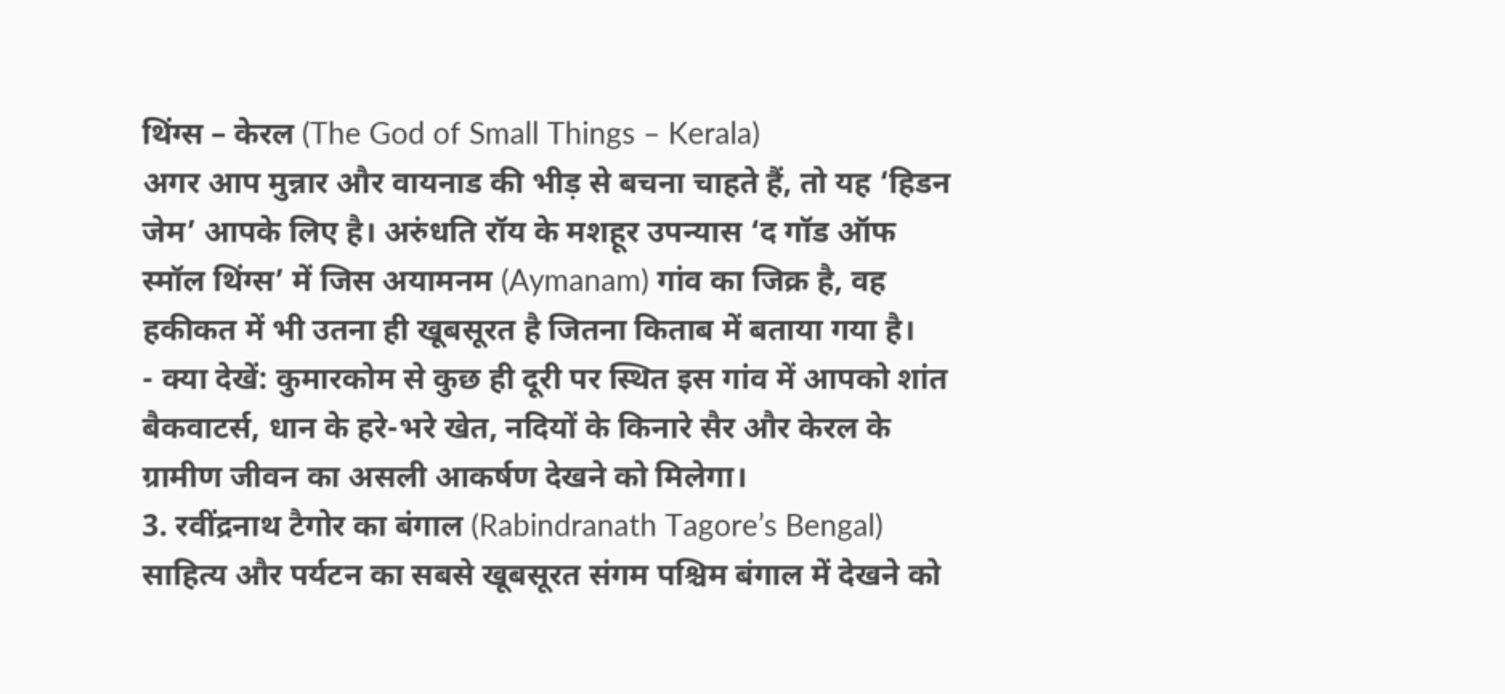थिंग्स – केरल (The God of Small Things – Kerala)
अगर आप मुन्नार और वायनाड की भीड़ से बचना चाहते हैं, तो यह ‘हिडन जेम’ आपके लिए है। अरुंधति रॉय के मशहूर उपन्यास ‘द गॉड ऑफ स्मॉल थिंग्स’ में जिस अयामनम (Aymanam) गांव का जिक्र है, वह हकीकत में भी उतना ही खूबसूरत है जितना किताब में बताया गया है।
- क्या देखें: कुमारकोम से कुछ ही दूरी पर स्थित इस गांव में आपको शांत बैकवाटर्स, धान के हरे-भरे खेत, नदियों के किनारे सैर और केरल के ग्रामीण जीवन का असली आकर्षण देखने को मिलेगा।
3. रवींद्रनाथ टैगोर का बंगाल (Rabindranath Tagore’s Bengal)
साहित्य और पर्यटन का सबसे खूबसूरत संगम पश्चिम बंगाल में देखने को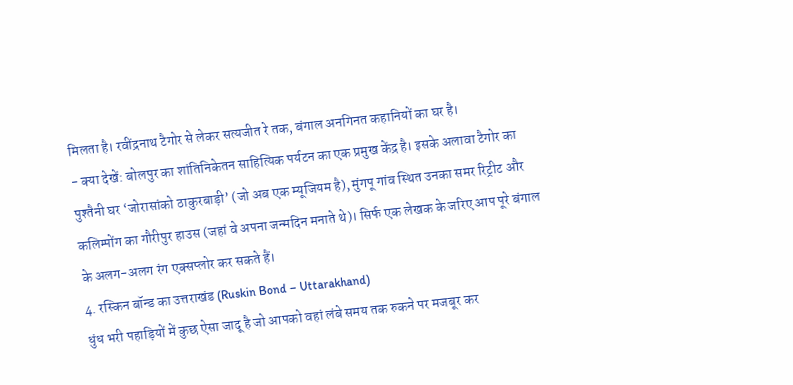मिलता है। रवींद्रनाथ टैगोर से लेकर सत्यजीत रे तक, बंगाल अनगिनत कहानियों का घर है।
- क्या देखें: बोलपुर का शांतिनिकेतन साहित्यिक पर्यटन का एक प्रमुख केंद्र है। इसके अलावा टैगोर का पुश्तैनी घर ‘जोरासांको ठाकुरबाड़ी’ (जो अब एक म्यूजियम है), मुंगपू गांव स्थित उनका समर रिट्रीट और कलिम्पोंग का गौरीपुर हाउस (जहां वे अपना जन्मदिन मनाते थे)। सिर्फ एक लेखक के जरिए आप पूरे बंगाल के अलग-अलग रंग एक्सप्लोर कर सकते हैं।
4. रस्किन बॉन्ड का उत्तराखंड (Ruskin Bond – Uttarakhand)
धुंध भरी पहाड़ियों में कुछ ऐसा जादू है जो आपको वहां लंबे समय तक रुकने पर मजबूर कर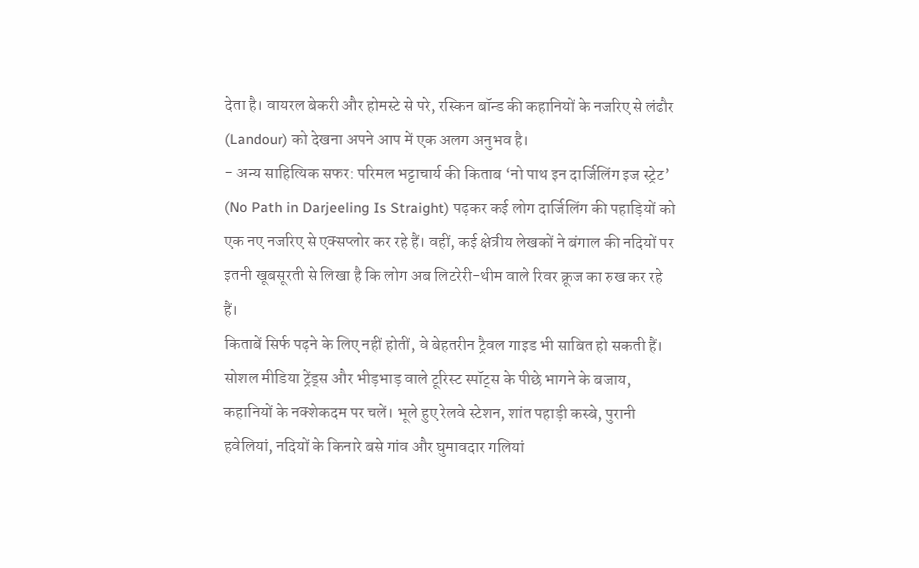देता है। वायरल बेकरी और होमस्टे से परे, रस्किन बॉन्ड की कहानियों के नजरिए से लंढौर (Landour) को देखना अपने आप में एक अलग अनुभव है।
- अन्य साहित्यिक सफर: परिमल भट्टाचार्य की किताब ‘नो पाथ इन दार्जिलिंग इज स्ट्रेट’ (No Path in Darjeeling Is Straight) पढ़कर कई लोग दार्जिलिंग की पहाड़ियों को एक नए नजरिए से एक्सप्लोर कर रहे हैं। वहीं, कई क्षेत्रीय लेखकों ने बंगाल की नदियों पर इतनी खूबसूरती से लिखा है कि लोग अब लिटरेरी-थीम वाले रिवर क्रूज का रुख कर रहे हैं।
किताबें सिर्फ पढ़ने के लिए नहीं होतीं, वे बेहतरीन ट्रैवल गाइड भी साबित हो सकती हैं। सोशल मीडिया ट्रेंड्स और भीड़भाड़ वाले टूरिस्ट स्पॉट्स के पीछे भागने के बजाय, कहानियों के नक्शेकदम पर चलें। भूले हुए रेलवे स्टेशन, शांत पहाड़ी कस्बे, पुरानी हवेलियां, नदियों के किनारे बसे गांव और घुमावदार गलियां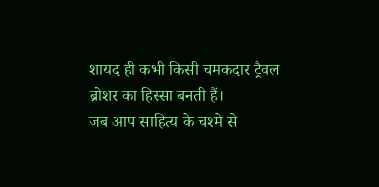शायद ही कभी किसी चमकदार ट्रैवल ब्रोशर का हिस्सा बनती हैं।
जब आप साहित्य के चश्मे से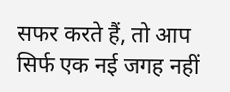सफर करते हैं, तो आप सिर्फ एक नई जगह नहीं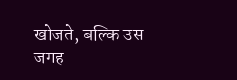खोजते, बल्कि उस जगह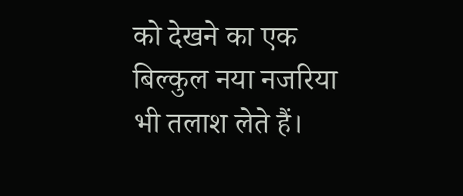को देखने का एक बिल्कुल नया नजरिया भी तलाश लेते हैं।